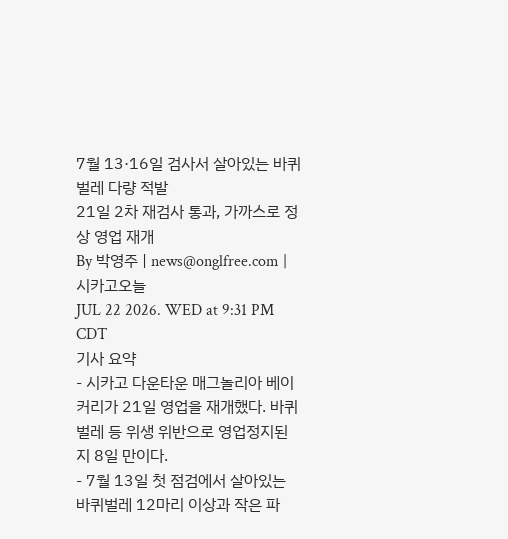7월 13·16일 검사서 살아있는 바퀴벌레 다량 적발
21일 2차 재검사 통과, 가까스로 정상 영업 재개
By 박영주 | news@onglfree.com | 시카고오늘
JUL 22 2026. WED at 9:31 PM CDT
기사 요약
- 시카고 다운타운 매그놀리아 베이커리가 21일 영업을 재개했다. 바퀴벌레 등 위생 위반으로 영업정지된 지 8일 만이다.
- 7월 13일 첫 점검에서 살아있는 바퀴벌레 12마리 이상과 작은 파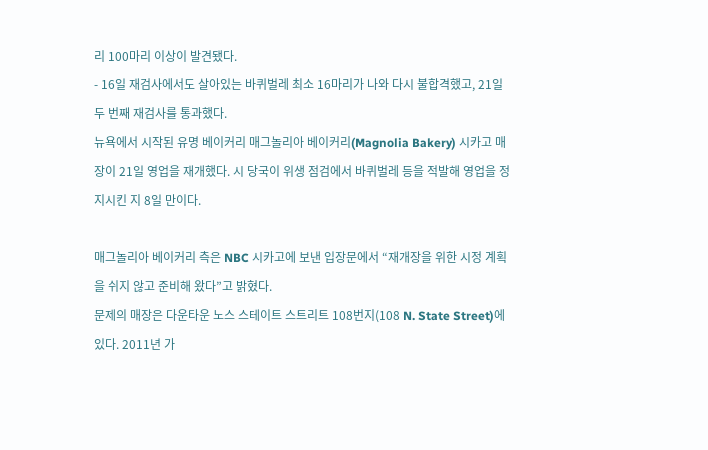리 100마리 이상이 발견됐다.
- 16일 재검사에서도 살아있는 바퀴벌레 최소 16마리가 나와 다시 불합격했고, 21일 두 번째 재검사를 통과했다.
뉴욕에서 시작된 유명 베이커리 매그놀리아 베이커리(Magnolia Bakery) 시카고 매장이 21일 영업을 재개했다. 시 당국이 위생 점검에서 바퀴벌레 등을 적발해 영업을 정지시킨 지 8일 만이다.

매그놀리아 베이커리 측은 NBC 시카고에 보낸 입장문에서 “재개장을 위한 시정 계획을 쉬지 않고 준비해 왔다”고 밝혔다.
문제의 매장은 다운타운 노스 스테이트 스트리트 108번지(108 N. State Street)에 있다. 2011년 가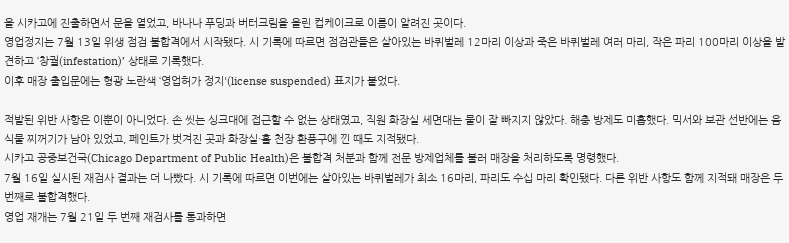을 시카고에 진출하면서 문을 열었고, 바나나 푸딩과 버터크림을 올린 컵케이크로 이름이 알려진 곳이다.
영업정지는 7월 13일 위생 점검 불합격에서 시작됐다. 시 기록에 따르면 점검관들은 살아있는 바퀴벌레 12마리 이상과 죽은 바퀴벌레 여러 마리, 작은 파리 100마리 이상을 발견하고 ‘창궐(infestation)’ 상태로 기록했다.
이후 매장 출입문에는 형광 노란색 ‘영업허가 정지'(license suspended) 표지가 붙었다.

적발된 위반 사항은 이뿐이 아니었다. 손 씻는 싱크대에 접근할 수 없는 상태였고, 직원 화장실 세면대는 물이 잘 빠지지 않았다. 해충 방제도 미흡했다. 믹서와 보관 선반에는 음식물 찌꺼기가 남아 있었고, 페인트가 벗겨진 곳과 화장실·홀 천장 환풍구에 낀 때도 지적됐다.
시카고 공중보건국(Chicago Department of Public Health)은 불합격 처분과 함께 전문 방제업체를 불러 매장을 처리하도록 명령했다.
7월 16일 실시된 재검사 결과는 더 나빴다. 시 기록에 따르면 이번에는 살아있는 바퀴벌레가 최소 16마리, 파리도 수십 마리 확인됐다. 다른 위반 사항도 함께 지적돼 매장은 두 번째로 불합격했다.
영업 재개는 7월 21일 두 번째 재검사를 통과하면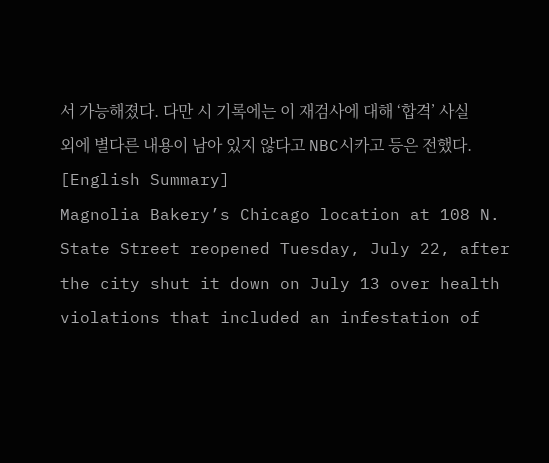서 가능해졌다. 다만 시 기록에는 이 재검사에 대해 ‘합격’ 사실 외에 별다른 내용이 남아 있지 않다고 NBC시카고 등은 전했다.
[English Summary]
Magnolia Bakery’s Chicago location at 108 N. State Street reopened Tuesday, July 22, after the city shut it down on July 13 over health violations that included an infestation of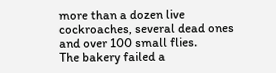more than a dozen live cockroaches, several dead ones and over 100 small flies.
The bakery failed a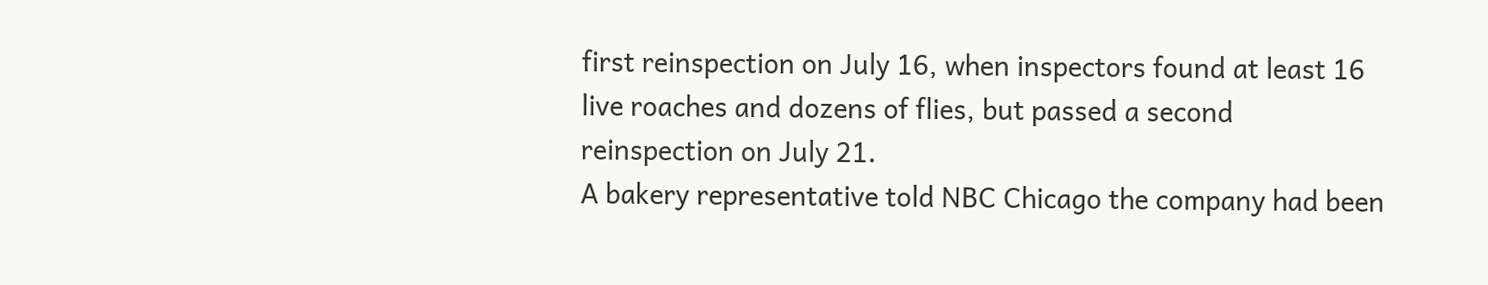first reinspection on July 16, when inspectors found at least 16 live roaches and dozens of flies, but passed a second reinspection on July 21.
A bakery representative told NBC Chicago the company had been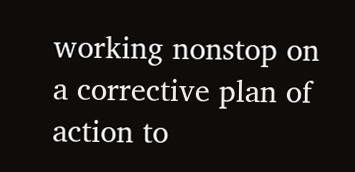working nonstop on a corrective plan of action to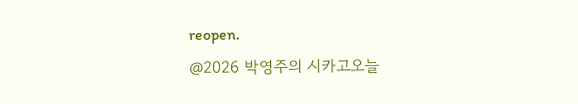reopen.
@2026 박영주의 시카고오늘